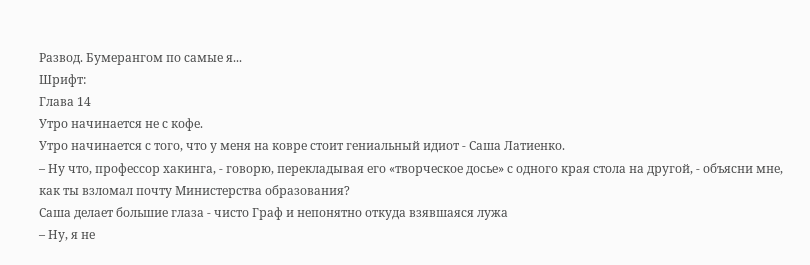Развод. Бумерангом по самые я...
Шрифт:
Глава 14
Утро начинается не с кофе.
Утро начинается с того, что у меня на ковре стоит гениальный идиот - Саша Латиенко.
– Ну что, профессор хакинга, - говорю, перекладывая его «творческое досье» с одного края стола на другой, - объясни мне, как ты взломал почту Министерства образования?
Саша делает большие глаза - чисто Граф и непонятно откуда взявшаяся лужа
– Ну, я не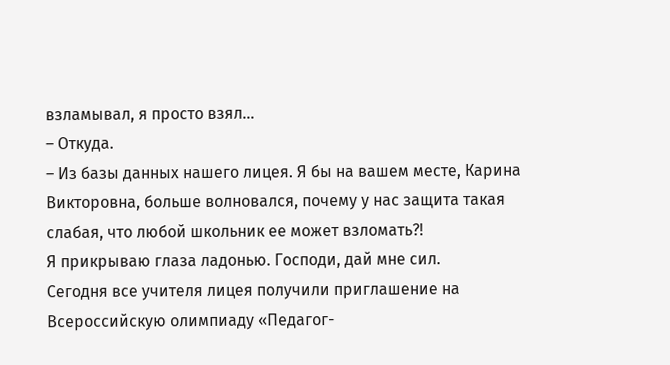взламывал, я просто взял…
– Откуда.
– Из базы данных нашего лицея. Я бы на вашем месте, Карина Викторовна, больше волновался, почему у нас защита такая слабая, что любой школьник ее может взломать?!
Я прикрываю глаза ладонью. Господи, дай мне сил.
Сегодня все учителя лицея получили приглашение на Всероссийскую олимпиаду «Педагог-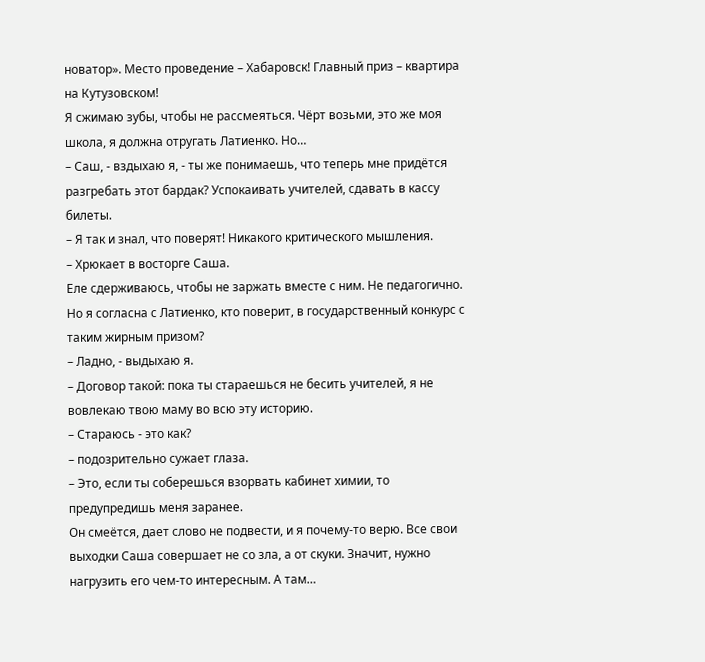новатор». Место проведение – Хабаровск! Главный приз – квартира на Кутузовском!
Я сжимаю зубы, чтобы не рассмеяться. Чёрт возьми, это же моя школа, я должна отругать Латиенко. Но…
– Саш, - вздыхаю я, - ты же понимаешь, что теперь мне придётся разгребать этот бардак? Успокаивать учителей, сдавать в кассу билеты.
– Я так и знал, что поверят! Никакого критического мышления.
– Хрюкает в восторге Саша.
Еле сдерживаюсь, чтобы не заржать вместе с ним. Не педагогично. Но я согласна с Латиенко, кто поверит, в государственный конкурс с таким жирным призом?
– Ладно, - выдыхаю я.
– Договор такой: пока ты стараешься не бесить учителей, я не вовлекаю твою маму во всю эту историю.
– Стараюсь - это как?
– подозрительно сужает глаза.
– Это, если ты соберешься взорвать кабинет химии, то предупредишь меня заранее.
Он смеётся, дает слово не подвести, и я почему-то верю. Все свои выходки Саша совершает не со зла, а от скуки. Значит, нужно нагрузить его чем-то интересным. А там…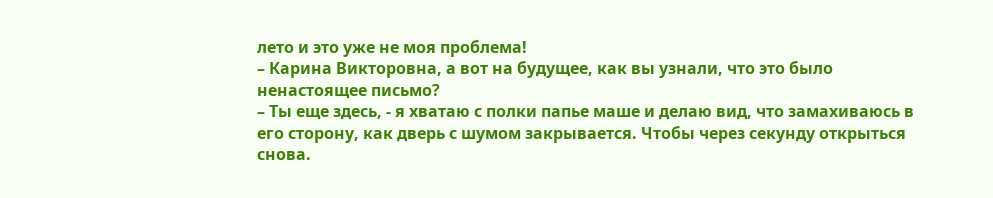лето и это уже не моя проблема!
– Карина Викторовна, а вот на будущее, как вы узнали, что это было ненастоящее письмо?
– Ты еще здесь, - я хватаю с полки папье маше и делаю вид, что замахиваюсь в его сторону, как дверь с шумом закрывается. Чтобы через секунду открыться снова.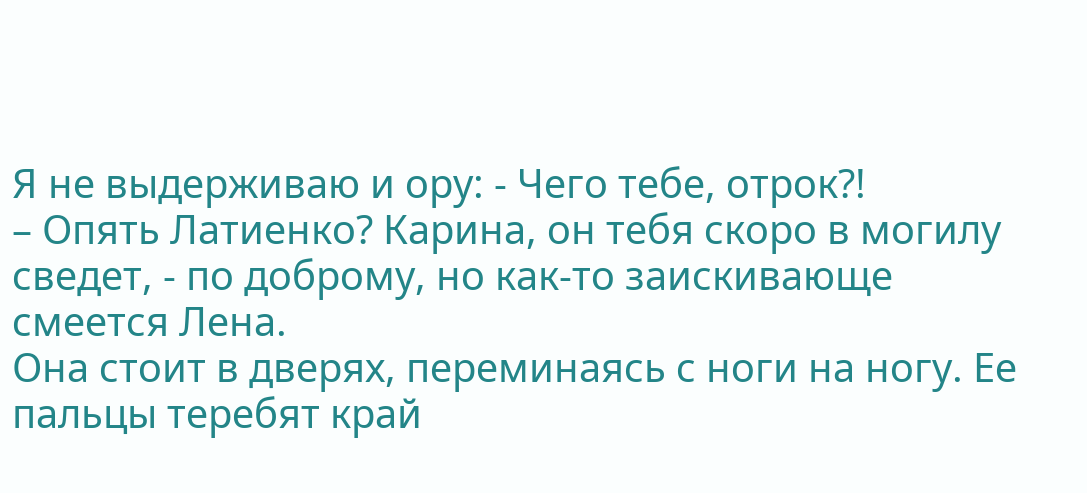Я не выдерживаю и ору: - Чего тебе, отрок?!
– Опять Латиенко? Карина, он тебя скоро в могилу сведет, - по доброму, но как-то заискивающе смеется Лена.
Она стоит в дверях, переминаясь с ноги на ногу. Ее пальцы теребят край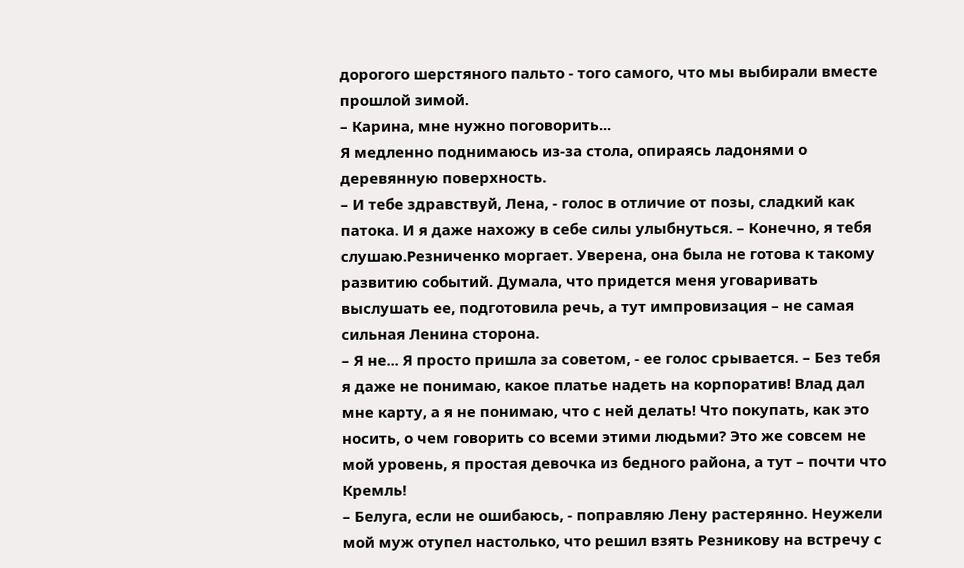дорогого шерстяного пальто - того самого, что мы выбирали вместе прошлой зимой.
– Карина, мне нужно поговорить...
Я медленно поднимаюсь из-за стола, опираясь ладонями о деревянную поверхность.
– И тебе здравствуй, Лена, - голос в отличие от позы, сладкий как
патока. И я даже нахожу в себе силы улыбнуться. – Конечно, я тебя слушаю.Резниченко моргает. Уверена, она была не готова к такому развитию событий. Думала, что придется меня уговаривать выслушать ее, подготовила речь, а тут импровизация – не самая сильная Ленина сторона.
– Я не... Я просто пришла за советом, - ее голос срывается. – Без тебя я даже не понимаю, какое платье надеть на корпоратив! Влад дал мне карту, а я не понимаю, что с ней делать! Что покупать, как это носить, о чем говорить со всеми этими людьми? Это же совсем не мой уровень, я простая девочка из бедного района, а тут – почти что Кремль!
– Белуга, если не ошибаюсь, - поправляю Лену растерянно. Неужели мой муж отупел настолько, что решил взять Резникову на встречу с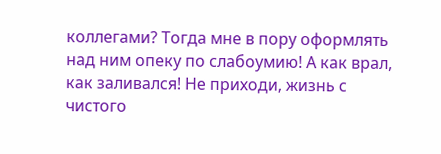коллегами? Тогда мне в пору оформлять над ним опеку по слабоумию! А как врал, как заливался! Не приходи, жизнь с чистого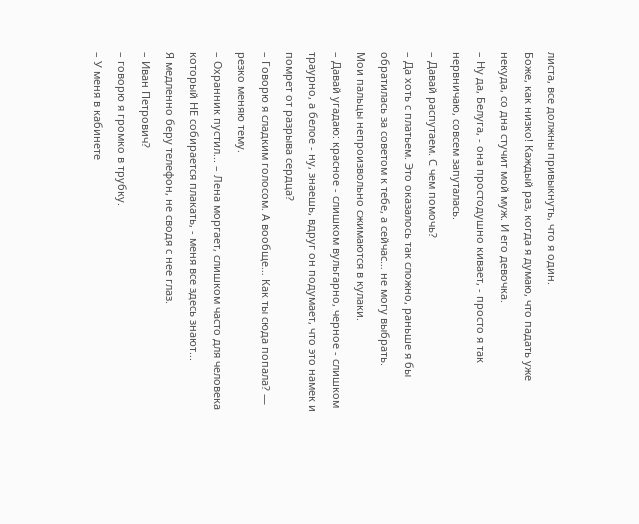листа, все должны привыкнуть, что я один.
Боже, как низко! Каждый раз, когда я думаю, что падать уже некуда, со дна стучит мой муж. И его девочка.
– Ну да, Белуга, - она простодушно кивает, - просто я так нервничаю, совсем запуталась.
– Давай распутаем. С чем помочь?
– Да хоть с платьем. Это оказалось так сложно, раньше я бы обратилась за советом к тебе, а сейчас… не могу выбрать.
Мои пальцы непроизвольно сжимаются в кулаки.
– Давай угадаю: красное - слишком вульгарно, черное - слишком траурно, а белое - ну, знаешь, вдруг он подумает, что это намек и помрет от разрыва сердца?
– Говорю я сладким голосом. А вообще… Как ты сюда попала? — резко меняю тему.
– Охранник пустил... – Лена моргает, слишком часто для человека который НЕ собирается плакать, - меня все здесь знают...
Я медленно беру телефон, не сводя с нее глаз.
– Иван Петрович?
– говорю я громко в трубку.
– У меня в кабинете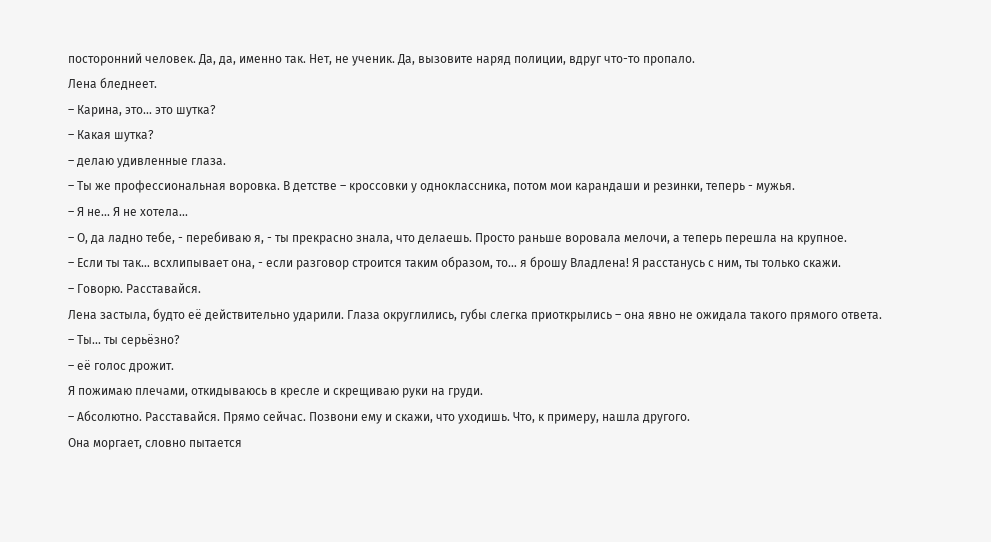посторонний человек. Да, да, именно так. Нет, не ученик. Да, вызовите наряд полиции, вдруг что-то пропало.
Лена бледнеет.
– Карина, это... это шутка?
– Какая шутка?
– делаю удивленные глаза.
– Ты же профессиональная воровка. В детстве – кроссовки у одноклассника, потом мои карандаши и резинки, теперь - мужья.
– Я не... Я не хотела...
– О, да ладно тебе, - перебиваю я, - ты прекрасно знала, что делаешь. Просто раньше воровала мелочи, а теперь перешла на крупное.
– Если ты так… всхлипывает она, - если разговор строится таким образом, то… я брошу Владлена! Я расстанусь с ним, ты только скажи.
– Говорю. Расставайся.
Лена застыла, будто её действительно ударили. Глаза округлились, губы слегка приоткрылись – она явно не ожидала такого прямого ответа.
– Ты... ты серьёзно?
– её голос дрожит.
Я пожимаю плечами, откидываюсь в кресле и скрещиваю руки на груди.
– Абсолютно. Расставайся. Прямо сейчас. Позвони ему и скажи, что уходишь. Что, к примеру, нашла другого.
Она моргает, словно пытается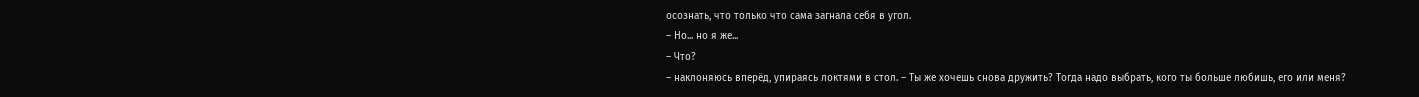осознать, что только что сама загнала себя в угол.
– Но... но я же...
– Что?
– наклоняюсь вперёд, упираясь локтями в стол. – Ты же хочешь снова дружить? Тогда надо выбрать, кого ты больше любишь, его или меня?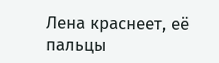Лена краснеет, её пальцы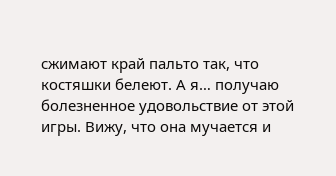сжимают край пальто так, что костяшки белеют. А я… получаю болезненное удовольствие от этой игры. Вижу, что она мучается и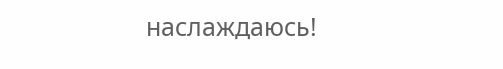наслаждаюсь!